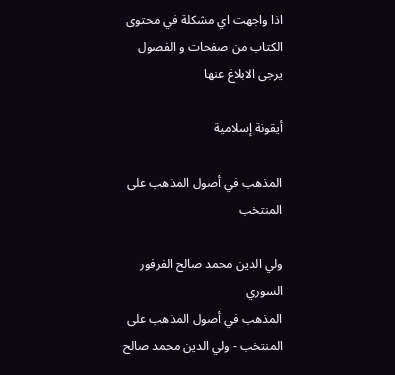اذا واجهت اي مشكلة في محتوى الكتاب من صفحات و الفصول يرجى الابلاغ عنها

أيقونة إسلامية

المذهب في أصول المذهب على المنتخب

ولي الدين محمد صالح الفرفور السوري
المذهب في أصول المذهب على المنتخب - ولي الدين محمد صالح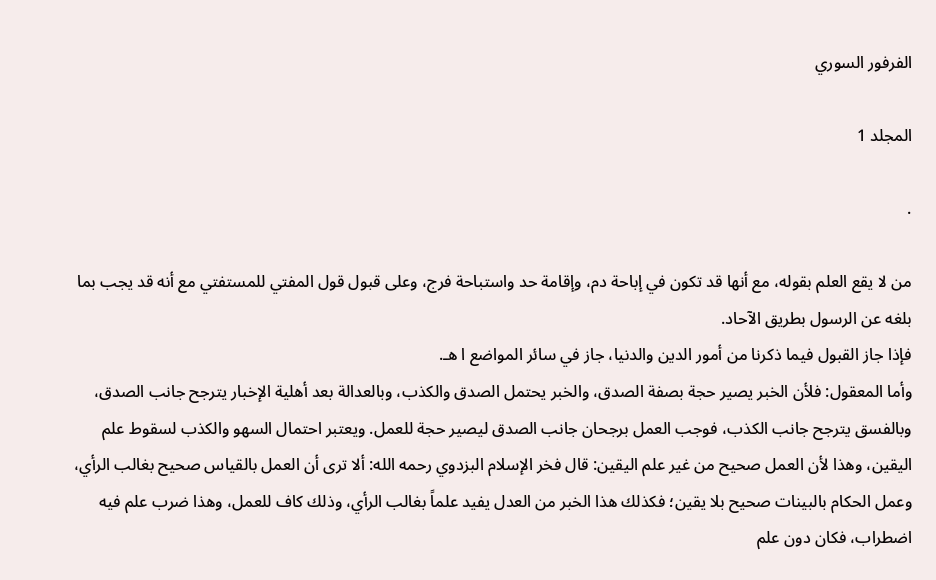الفرفور السوري

المجلد 1

.

من لا يقع العلم بقوله، مع أنها قد تكون في إباحة دم، وإقامة حد واستباحة فرج، وعلى قبول قول المفتي للمستفتي مع أنه قد يجب بما بلغه عن الرسول بطريق الآحاد.
فإذا جاز القبول فيما ذكرنا من أمور الدين والدنيا، جاز في سائر المواضع ا هـ.
وأما المعقول: فلأن الخبر يصير حجة بصفة الصدق، والخبر يحتمل الصدق والكذب، وبالعدالة بعد أهلية الإخبار يترجح جانب الصدق، وبالفسق يترجح جانب الكذب، فوجب العمل برجحان جانب الصدق ليصير حجة للعمل. ويعتبر احتمال السهو والكذب لسقوط علم اليقين، وهذا لأن العمل صحيح من غير علم اليقين: قال فخر الإسلام البزدوي رحمه الله: ألا ترى أن العمل بالقياس صحيح بغالب الرأي، وعمل الحكام بالبينات صحيح بلا يقين؛ فكذلك هذا الخبر من العدل يفيد علماً بغالب الرأي، وذلك كاف للعمل، وهذا ضرب علم فيه اضطراب، فكان دون علم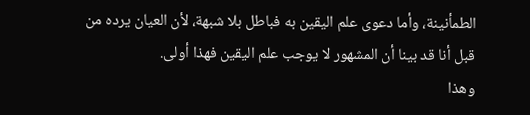الطمأنينة، وأما دعوى علم اليقين به فباطل بلا شبهة، لأن العيان يرده من قبل أنا قد بينا أن المشهور لا يوجب علم اليقين فهذا أولى.
وهذا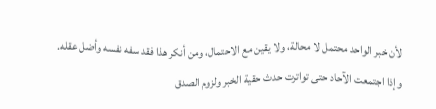لأن خبر الواحد محتمل لا محالة، ولا يقين مع الاحتمال، ومن أنكر هذا فقد سفه نفسه وأضل عقله.
وإذا اجتمعت الآحاد حتى تواترت حدث حقية الخبر ولزوم الصدق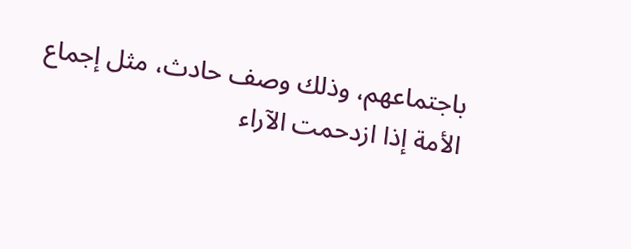باجتماعهم، وذلك وصف حادث، مثل إجماع الأمة إذا ازدحمت الآراء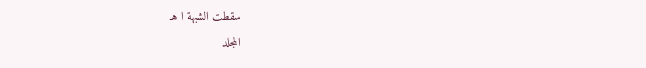سقطت الشبهة ا هـ
المجلد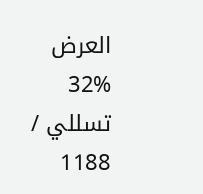العرض
32%
تسللي / 1188